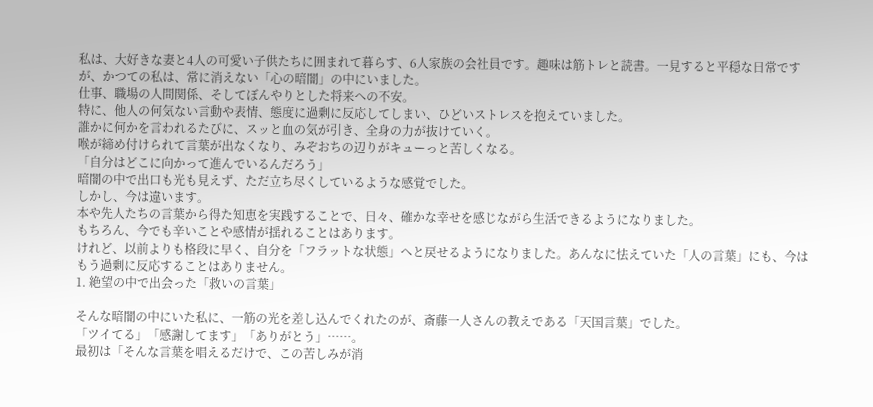私は、大好きな妻と4人の可愛い子供たちに囲まれて暮らす、6人家族の会社員です。趣味は筋トレと読書。一見すると平穏な日常ですが、かつての私は、常に消えない「心の暗闇」の中にいました。
仕事、職場の人間関係、そしてぼんやりとした将来への不安。
特に、他人の何気ない言動や表情、態度に過剰に反応してしまい、ひどいストレスを抱えていました。
誰かに何かを言われるたびに、スッと血の気が引き、全身の力が抜けていく。
喉が締め付けられて言葉が出なくなり、みぞおちの辺りがキューっと苦しくなる。
「自分はどこに向かって進んでいるんだろう」
暗闇の中で出口も光も見えず、ただ立ち尽くしているような感覚でした。
しかし、今は違います。
本や先人たちの言葉から得た知恵を実践することで、日々、確かな幸せを感じながら生活できるようになりました。
もちろん、今でも辛いことや感情が揺れることはあります。
けれど、以前よりも格段に早く、自分を「フラットな状態」へと戻せるようになりました。あんなに怯えていた「人の言葉」にも、今はもう過剰に反応することはありません。
1. 絶望の中で出会った「救いの言葉」

そんな暗闇の中にいた私に、一筋の光を差し込んでくれたのが、斎藤一人さんの教えである「天国言葉」でした。
「ツイてる」「感謝してます」「ありがとう」……。
最初は「そんな言葉を唱えるだけで、この苦しみが消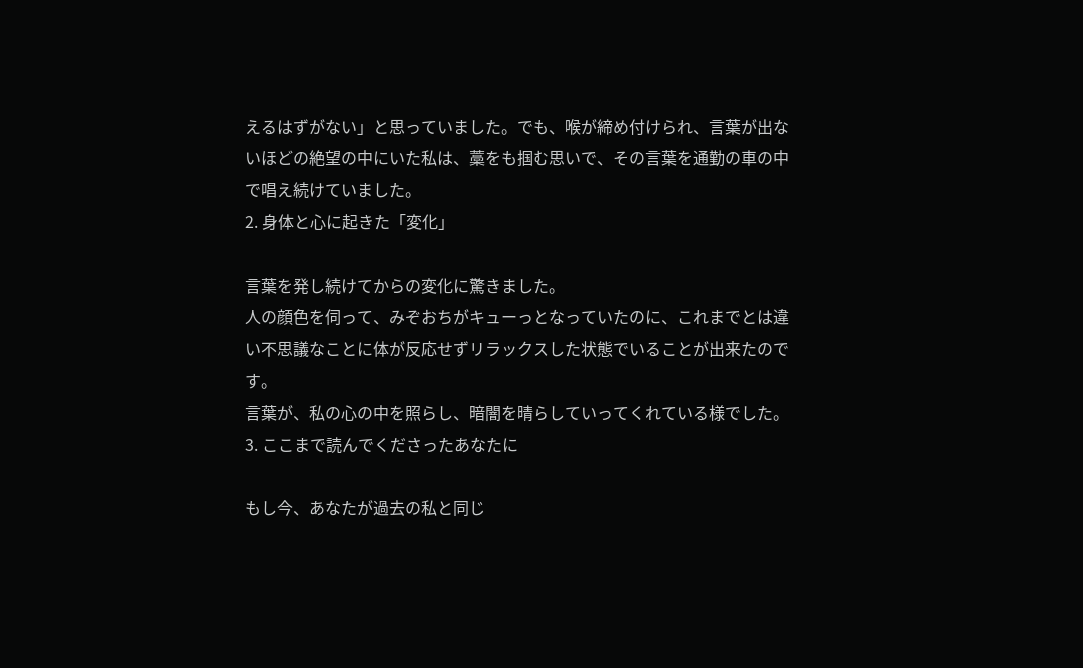えるはずがない」と思っていました。でも、喉が締め付けられ、言葉が出ないほどの絶望の中にいた私は、藁をも掴む思いで、その言葉を通勤の車の中で唱え続けていました。
2. 身体と心に起きた「変化」

言葉を発し続けてからの変化に驚きました。
人の顔色を伺って、みぞおちがキューっとなっていたのに、これまでとは違い不思議なことに体が反応せずリラックスした状態でいることが出来たのです。
言葉が、私の心の中を照らし、暗闇を晴らしていってくれている様でした。
3. ここまで読んでくださったあなたに

もし今、あなたが過去の私と同じ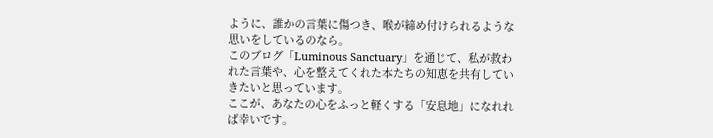ように、誰かの言葉に傷つき、喉が締め付けられるような思いをしているのなら。
このブログ「Luminous Sanctuary」を通じて、私が救われた言葉や、心を整えてくれた本たちの知恵を共有していきたいと思っています。
ここが、あなたの心をふっと軽くする「安息地」になれれば幸いです。